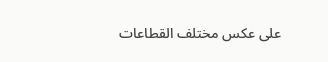على عكس مختلف القطاعات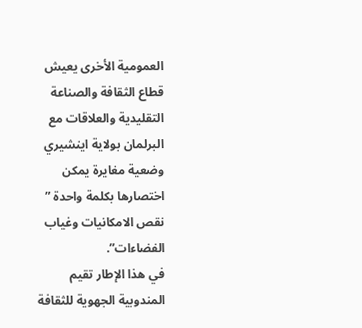العمومية الأخرى يعيش قطاع الثقافة والصناعة التقليدية والعلاقات مع البرلمان بولاية اينشيري وضعية مغايرة يمكن اختصارها بكلمة واحدة ” نقص الامكانيات وغياب الفضاءات”.
في هذا الإطار تقيم المندوبية الجهوية للثقافة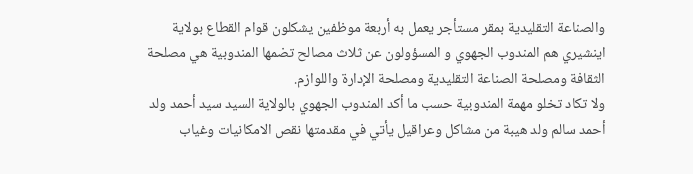والصناعة التقليدية بمقر مستأجر يعمل به أربعة موظفين يشكلون قوام القطاع بولاية اينشيري هم المندوب الجهوي و المسؤولون عن ثلاث مصالح تضمها المندوبية هي مصلحة الثقافة ومصلحة الصناعة التقليدية ومصلحة الإدارة واللوازم.
ولا تكاد تخلو مهمة المندوبية حسب ما أكد المندوب الجهوي بالولاية السيد سيد أحمد ولد أحمد سالم ولد هيبة من مشاكل وعراقيل يأتي في مقدمتها نقص الامكانيات وغياب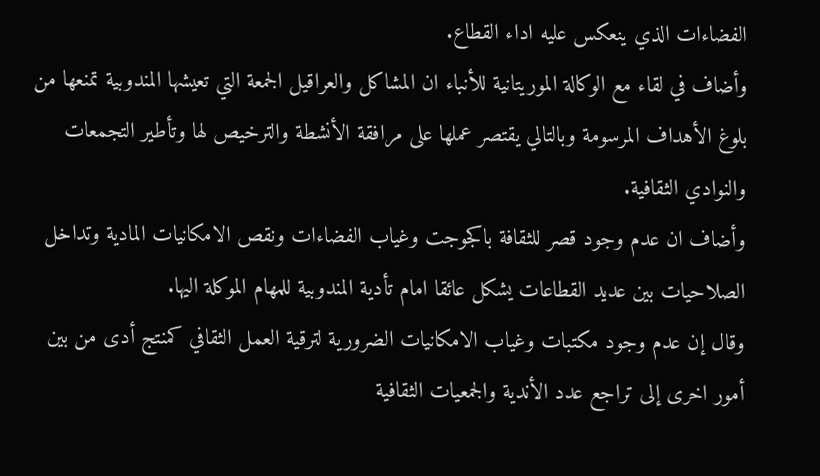الفضاءات الذي ينعكس عليه اداء القطاع.
وأضاف في لقاء مع الوكالة الموريتانية للأنباء ان المشاكل والعراقيل الجمعة التي تعيشها المندوبية تمنعها من بلوغ الأهداف المرسومة وبالتالي يقتصر عملها على مرافقة الأنشطة والترخيص لها وتأطير التجمعات والنوادي الثقافية.
وأضاف ان عدم وجود قصر للثقافة باكجوجت وغياب الفضاءات ونقص الامكانيات المادية وتداخل الصلاحيات بين عديد القطاعات يشكل عائقا امام تأدية المندوبية للمهام الموكلة اليها.
وقال إن عدم وجود مكتبات وغياب الامكانيات الضرورية لترقية العمل الثقافي كمنتج أدى من بين أمور اخرى إلى تراجع عدد الأندية والجمعيات الثقافية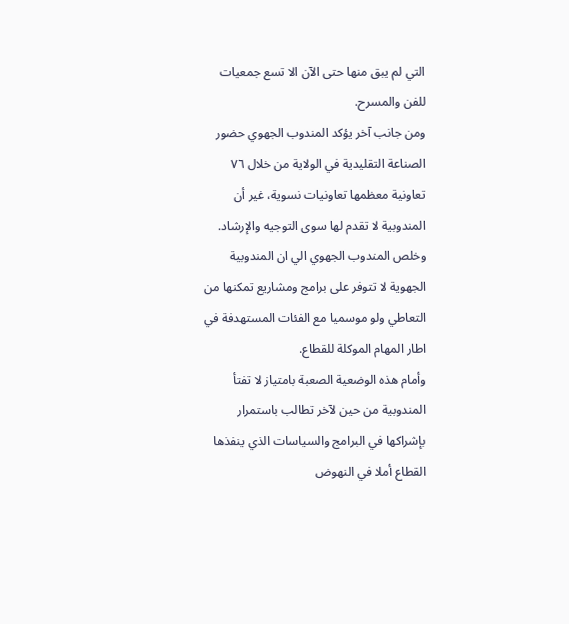التي لم يبق منها حتى الآن الا تسع جمعيات للفن والمسرح.
ومن جانب آخر يؤكد المندوب الجهوي حضور الصناعة التقليدية في الولاية من خلال ٧٦ تعاونية معظمها تعاونيات نسوية، غير أن المندوبية لا تقدم لها سوى التوجيه والإرشاد.
وخلص المندوب الجهوي الي ان المندوبية الجهوية لا تتوفر على برامج ومشاريع تمكنها من التعاطي ولو موسميا مع الفئات المستهدفة في اطار المهام الموكلة للقطاع.
وأمام هذه الوضعية الصعبة بامتياز لا تفتأ المندوبية من حين لآخر تطالب باستمرار بإشراكها في البرامج والسياسات الذي ينفذها القطاع أملا في النهوض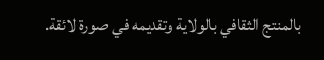بالمنتج الثقافي بالولاية وتقديمه في صورة لائقة.